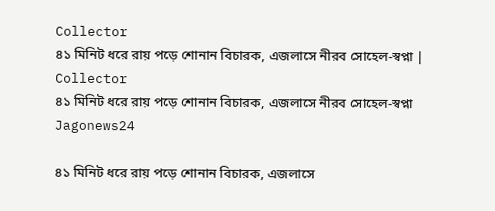Collector
৪১ মিনিট ধরে রায় পড়ে শোনান বিচারক, এজলাসে নীরব সোহেল-স্বপ্না | Collector
৪১ মিনিট ধরে রায় পড়ে শোনান বিচারক, এজলাসে নীরব সোহেল-স্বপ্না
Jagonews24

৪১ মিনিট ধরে রায় পড়ে শোনান বিচারক, এজলাসে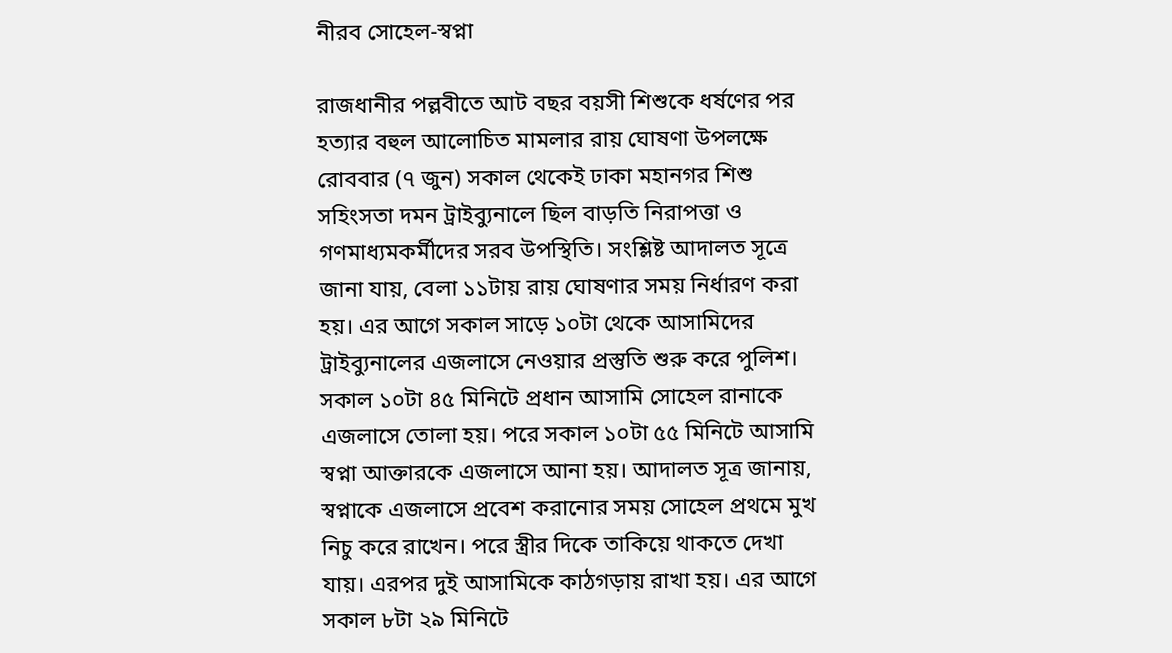নীরব সোহেল-স্বপ্না

রাজধানীর পল্লবীতে আট বছর বয়সী শিশুকে ধর্ষণের পর হত্যার বহুল আলোচিত মামলার রায় ঘোষণা উপলক্ষে রোববার (৭ জুন) সকাল থেকেই ঢাকা মহানগর শিশু সহিংসতা দমন ট্রাইব্যুনালে ছিল বাড়তি নিরাপত্তা ও গণমাধ্যমকর্মীদের সরব উপস্থিতি। সংশ্লিষ্ট আদালত সূত্রে জানা যায়, বেলা ১১টায় রায় ঘোষণার সময় নির্ধারণ করা হয়। এর আগে সকাল সাড়ে ১০টা থেকে আসামিদের ট্রাইব্যুনালের এজলাসে নেওয়ার প্রস্তুতি শুরু করে পুলিশ। সকাল ১০টা ৪৫ মিনিটে প্রধান আসামি সোহেল রানাকে এজলাসে তোলা হয়। পরে সকাল ১০টা ৫৫ মিনিটে আসামি স্বপ্না আক্তারকে এজলাসে আনা হয়। আদালত সূত্র জানায়, স্বপ্নাকে এজলাসে প্রবেশ করানোর সময় সোহেল প্রথমে মুখ নিচু করে রাখেন। পরে স্ত্রীর দিকে তাকিয়ে থাকতে দেখা যায়। এরপর দুই আসামিকে কাঠগড়ায় রাখা হয়। এর আগে সকাল ৮টা ২৯ মিনিটে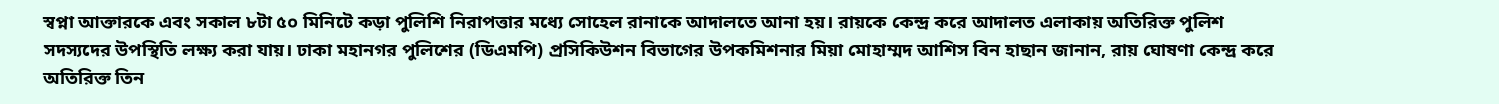স্বপ্না আক্তারকে এবং সকাল ৮টা ৫০ মিনিটে কড়া পুলিশি নিরাপত্তার মধ্যে সোহেল রানাকে আদালতে আনা হয়। রায়কে কেন্দ্র করে আদালত এলাকায় অতিরিক্ত পুলিশ সদস্যদের উপস্থিতি লক্ষ্য করা যায়। ঢাকা মহানগর পুলিশের (ডিএমপি) প্রসিকিউশন বিভাগের উপকমিশনার মিয়া মোহাম্মদ আশিস বিন হাছান জানান, রায় ঘোষণা কেন্দ্র করে অতিরিক্ত তিন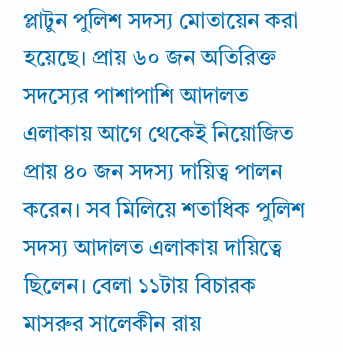প্লাটুন পুলিশ সদস্য মোতায়েন করা হয়েছে। প্রায় ৬০ জন অতিরিক্ত সদস্যের পাশাপাশি আদালত এলাকায় আগে থেকেই নিয়োজিত প্রায় ৪০ জন সদস্য দায়িত্ব পালন করেন। সব মিলিয়ে শতাধিক পুলিশ সদস্য আদালত এলাকায় দায়িত্বে ছিলেন। বেলা ১১টায় বিচারক মাসরুর সালেকীন রায়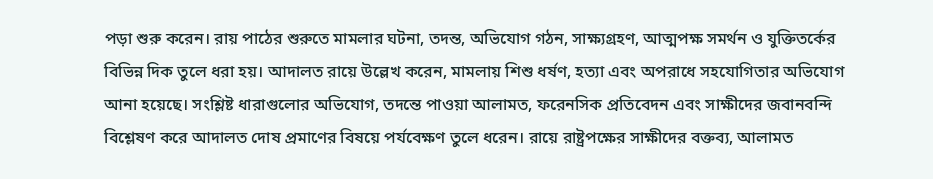পড়া শুরু করেন। রায় পাঠের শুরুতে মামলার ঘটনা, তদন্ত, অভিযোগ গঠন, সাক্ষ্যগ্রহণ, আত্মপক্ষ সমর্থন ও যুক্তিতর্কের বিভিন্ন দিক তুলে ধরা হয়। আদালত রায়ে উল্লেখ করেন, মামলায় শিশু ধর্ষণ, হত্যা এবং অপরাধে সহযোগিতার অভিযোগ আনা হয়েছে। সংশ্লিষ্ট ধারাগুলোর অভিযোগ, তদন্তে পাওয়া আলামত, ফরেনসিক প্রতিবেদন এবং সাক্ষীদের জবানবন্দি বিশ্লেষণ করে আদালত দোষ প্রমাণের বিষয়ে পর্যবেক্ষণ তুলে ধরেন। রায়ে রাষ্ট্রপক্ষের সাক্ষীদের বক্তব্য, আলামত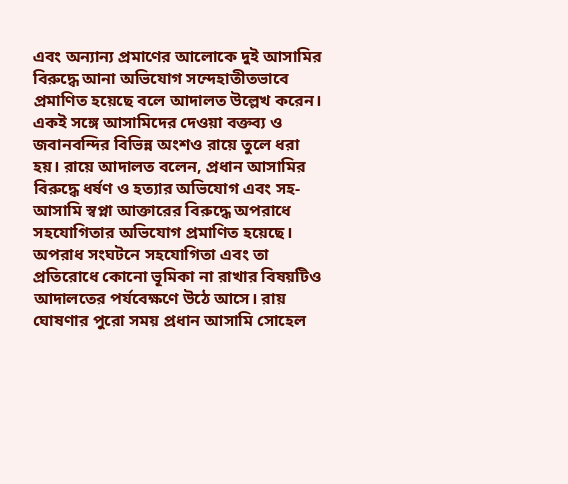এবং অন্যান্য প্রমাণের আলোকে দুই আসামির বিরুদ্ধে আনা অভিযোগ সন্দেহাতীতভাবে প্রমাণিত হয়েছে বলে আদালত উল্লেখ করেন। একই সঙ্গে আসামিদের দেওয়া বক্তব্য ও জবানবন্দির বিভিন্ন অংশও রায়ে তুলে ধরা হয়। রায়ে আদালত বলেন, প্রধান আসামির বিরুদ্ধে ধর্ষণ ও হত্যার অভিযোগ এবং সহ-আসামি স্বপ্না আক্তারের বিরুদ্ধে অপরাধে সহযোগিতার অভিযোগ প্রমাণিত হয়েছে। অপরাধ সংঘটনে সহযোগিতা এবং তা প্রতিরোধে কোনো ভূমিকা না রাখার বিষয়টিও আদালতের পর্যবেক্ষণে উঠে আসে। রায় ঘোষণার পুরো সময় প্রধান আসামি সোহেল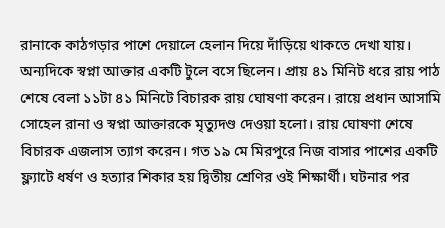রানাকে কাঠগড়ার পাশে দেয়ালে হেলান দিয়ে দাঁড়িয়ে থাকতে দেখা যায়। অন্যদিকে স্বপ্না আক্তার একটি টুলে বসে ছিলেন। প্রায় ৪১ মিনিট ধরে রায় পাঠ শেষে বেলা ১১টা ৪১ মিনিটে বিচারক রায় ঘোষণা করেন। রায়ে প্রধান আসামি সোহেল রানা ও স্বপ্না আক্তারকে মৃত্যুদণ্ড দেওয়া হলো। রায় ঘোষণা শেষে বিচারক এজলাস ত্যাগ করেন। গত ১৯ মে মিরপুরে নিজ বাসার পাশের একটি ফ্ল্যাটে ধর্ষণ ও হত্যার শিকার হয় দ্বিতীয় শ্রেণির ওই শিক্ষার্থী। ঘটনার পর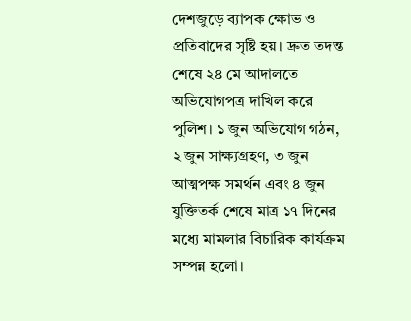দেশজুড়ে ব্যাপক ক্ষোভ ও প্রতিবাদের সৃষ্টি হয়। দ্রুত তদন্ত শেষে ২৪ মে আদালতে অভিযোগপত্র দাখিল করে পুলিশ। ১ জুন অভিযোগ গঠন, ২ জুন সাক্ষ্যগ্রহণ, ৩ জুন আত্মপক্ষ সমর্থন এবং ৪ জুন যুক্তিতর্ক শেষে মাত্র ১৭ দিনের মধ্যে মামলার বিচারিক কার্যক্রম সম্পন্ন হলো।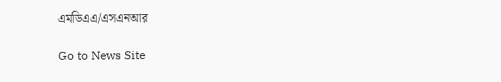এমডিএএ/এসএনআর

Go to News Site